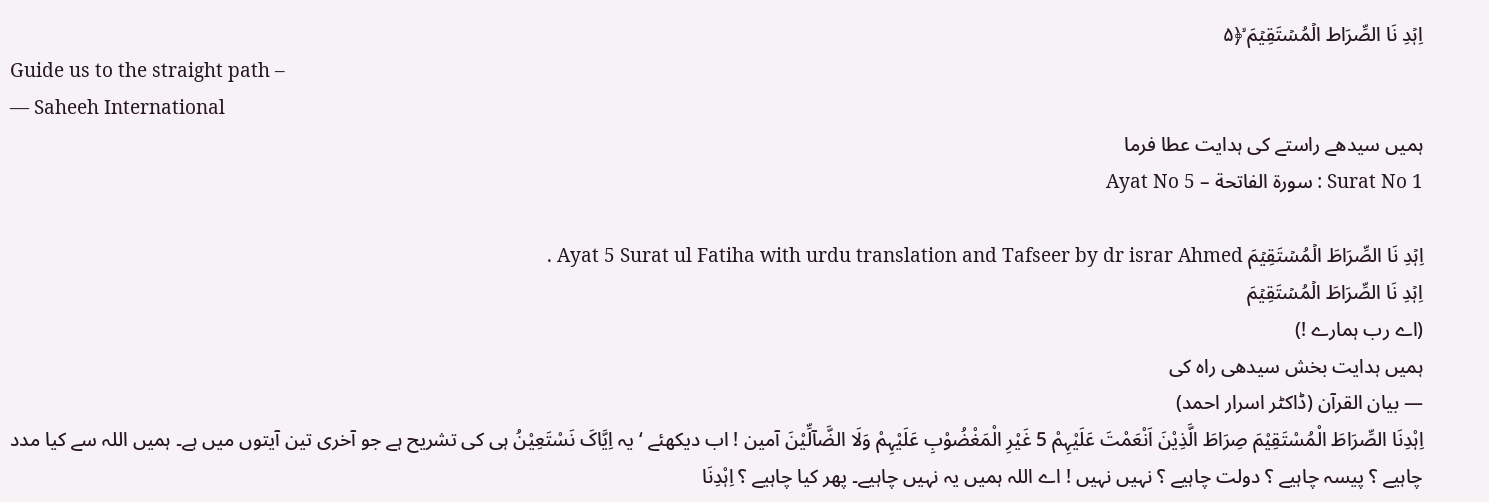اِہۡدِ نَا الصِّرَاط الۡمُسۡتَقِیۡمَ ۙ﴿۵
Guide us to the straight path –
— Saheeh International
ہمیں سیدھے راستے کی ہدایت عطا فرما
Surat No 1 : سورة الفاتحة – Ayat No 5

اِہۡدِ نَا الصِّرَاطَ الۡمُسۡتَقِیۡمَ Ayat 5 Surat ul Fatiha with urdu translation and Tafseer by dr israr Ahmed .
اِہۡدِ نَا الصِّرَاطَ الۡمُسۡتَقِیۡمَ
(اے رب ہمارے !)
ہمیں ہدایت بخش سیدھی راہ کی
— بیان القرآن (ڈاکٹر اسرار احمد)
اِہْدِنَا الصِّرَاطَ الْمُسْتَقِیْمَ صِرَاطَ الَّذِیْنَ اَنْعَمْتَ عَلَیْہِمْ 5 غَیْرِ الْمَغْضُوْبِ عَلَیْہِمْ وَلَا الضَّآلِّیْنَ آمین ! اب دیکھئے ‘ یہ اِیَّاکَ نَسْتَعِیْنُ ہی کی تشریح ہے جو آخری تین آیتوں میں ہے۔ ہمیں اللہ سے کیا مدد چاہیے ؟ پیسہ چاہیے ؟ دولت چاہیے ؟ نہیں نہیں ! اے اللہ ہمیں یہ نہیں چاہیے۔ پھر کیا چاہیے ؟ اِہْدِنَا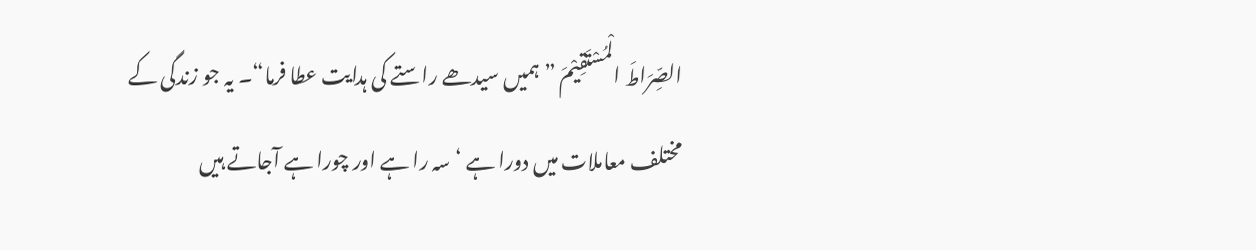الصِّرَاطَ الْمُسْتَقِیْمَ ”ہمیں سیدھے راستے کی ہدایت عطا فرما“۔ یہ جو زندگی کے مختلف معاملات میں دورا ہے ‘ سہ را ہے اور چورا ہے آجاتے ہیں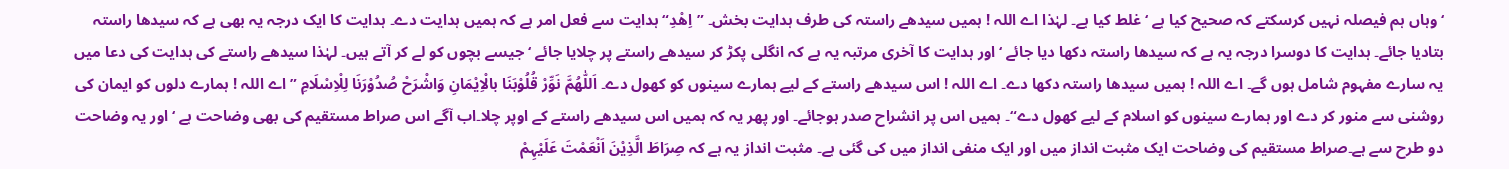‘ وہاں ہم فیصلہ نہیں کرسکتے کہ صحیح کیا ہے ‘ غلط کیا ہے۔ لہٰذا اے اللہ ! ہمیں سیدھے راستہ کی طرف ہدایت بخش۔ ”اِھْدِ“ ہدایت سے فعل امر ہے کہ ہمیں ہدایت دے۔ ہدایت کا ایک درجہ یہ بھی ہے کہ سیدھا راستہ بتادیا جائے۔ ہدایت کا دوسرا درجہ یہ ہے کہ سیدھا راستہ دکھا دیا جائے ‘ اور ہدایت کا آخری مرتبہ یہ ہے کہ انگلی پکڑ کر سیدھے راستے پر چلایا جائے ‘ جیسے بچوں کو لے کر آتے ہیں۔ لہٰذا سیدھے راستے کی ہدایت کی دعا میں یہ سارے مفہوم شامل ہوں گے۔ اے اللہ ! ہمیں سیدھا راستہ دکھا دے۔ اے اللہ ! اس سیدھے راستے کے لیے ہمارے سینوں کو کھول دے۔ اَللّٰھُمَّ نَوِّرْ قُلُوْبَنَا بالْاِیْمَانِ وَاشْرَحْ صُدُوْرَنَا لِلْاِسْلَامِ ”اے اللہ ! ہمارے دلوں کو ایمان کی روشنی سے منور کر دے اور ہمارے سینوں کو اسلام کے لیے کھول دے“۔ ہمیں اس پر انشراح صدر ہوجائے۔ اور پھر یہ کہ ہمیں اس سیدھے راستے کے اوپر چلا۔اب آگے اس صراط مستقیم کی بھی وضاحت ہے ‘ اور یہ وضاحت دو طرح سے ہے۔صراط مستقیم کی وضاحت ایک مثبت انداز میں اور ایک منفی انداز میں کی گئی ہے۔ مثبت انداز یہ ہے کہ صِرَاطَ الَّذِیْنَ اَنْعَمْتَ عَلَیْہِمْ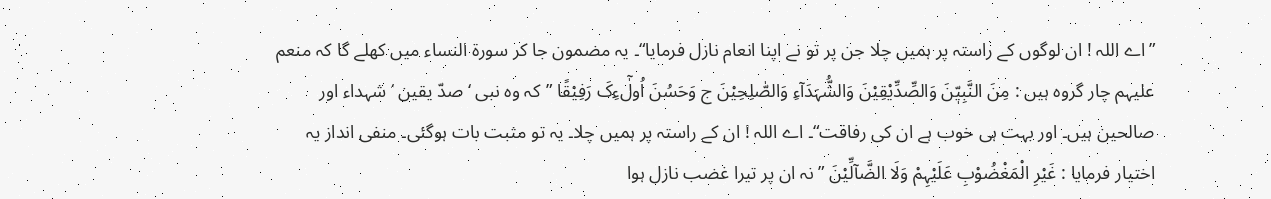”اے اللہ ! ان لوگوں کے راستہ پر ہمیں چلا جن پر تو نے اپنا انعام نازل فرمایا“۔ یہ مضمون جا کر سورة النساء میں کھلے گا کہ منعم علیہم چار گروہ ہیں : مِنَ النَّبِیّٖنَ وَالصِّدِّیْقِیْنَ وَالشُّہَدَآءِ وَالصّٰلِحِیْنَ ج وَحَسُنَ اُولٰٓءِکَ رَفِیْقًا ”کہ وہ نبی ‘ صدّ یقین ‘ شہداء اور صالحین ہیں۔ اور بہت ہی خوب ہے ان کی رفاقت“۔ اے اللہ ! ان کے راستہ پر ہمیں چلا۔ یہ تو مثبت بات ہوگئی۔ منفی انداز یہ اختیار فرمایا : غَیْرِ الْمَغْضُوْبِ عَلَیْہِمْ وَلَا الضَّآلِّیْنَ ”نہ ان پر تیرا غضب نازل ہوا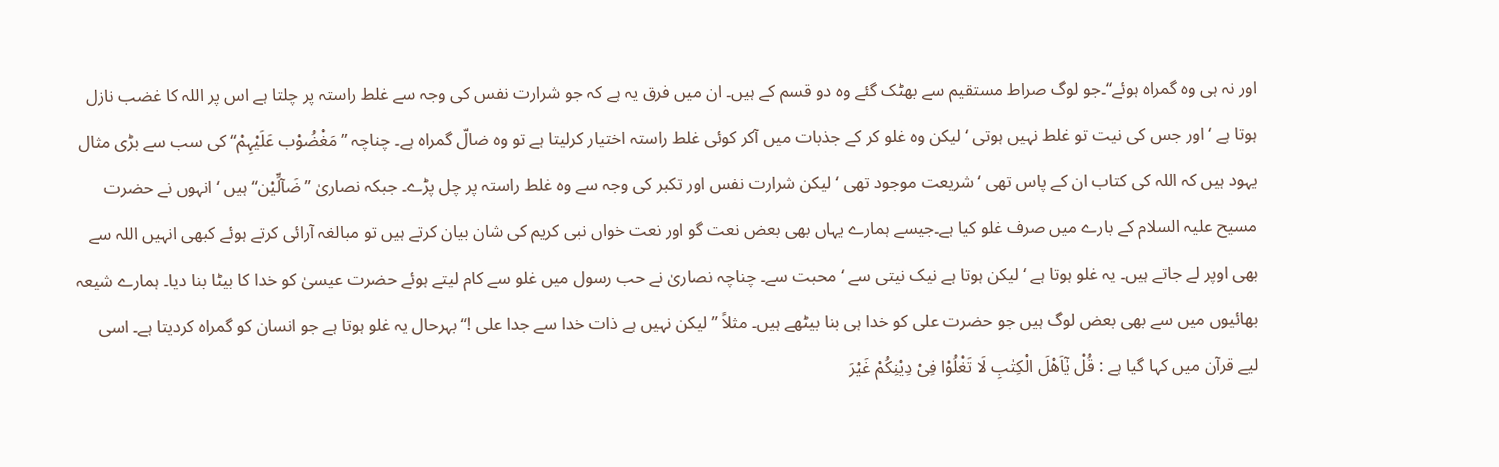اور نہ ہی وہ گمراہ ہوئے“۔جو لوگ صراط مستقیم سے بھٹک گئے وہ دو قسم کے ہیں۔ ان میں فرق یہ ہے کہ جو شرارت نفس کی وجہ سے غلط راستہ پر چلتا ہے اس پر اللہ کا غضب نازل ہوتا ہے ‘ اور جس کی نیت تو غلط نہیں ہوتی ‘ لیکن وہ غلو کر کے جذبات میں آکر کوئی غلط راستہ اختیار کرلیتا ہے تو وہ ضالّ گمراہ ہے۔ چناچہ ”مَغْضُوْب عَلَیْہِمْ“ کی سب سے بڑی مثال یہود ہیں کہ اللہ کی کتاب ان کے پاس تھی ‘ شریعت موجود تھی ‘ لیکن شرارت نفس اور تکبر کی وجہ سے وہ غلط راستہ پر چل پڑے۔ جبکہ نصاریٰ ”ضَآلِّیْن“ ہیں ‘ انہوں نے حضرت مسیح علیہ السلام کے بارے میں صرف غلو کیا ہے۔جیسے ہمارے یہاں بھی بعض نعت گو اور نعت خواں نبی کریم کی شان بیان کرتے ہیں تو مبالغہ آرائی کرتے ہوئے کبھی انہیں اللہ سے بھی اوپر لے جاتے ہیں۔ یہ غلو ہوتا ہے ‘ لیکن ہوتا ہے نیک نیتی سے ‘ محبت سے۔ چناچہ نصاریٰ نے حب رسول میں غلو سے کام لیتے ہوئے حضرت عیسیٰ کو خدا کا بیٹا بنا دیا۔ ہمارے شیعہ بھائیوں میں سے بھی بعض لوگ ہیں جو حضرت علی کو خدا ہی بنا بیٹھے ہیں۔ مثلاً ”لیکن نہیں ہے ذات خدا سے جدا علی !“بہرحال یہ غلو ہوتا ہے جو انسان کو گمراہ کردیتا ہے۔ اسی لیے قرآن میں کہا گیا ہے : قُلْ یٰٓاَھْلَ الْکِتٰبِ لَا تَغْلُوْا فِیْ دِیْنِکُمْ غَیْرَ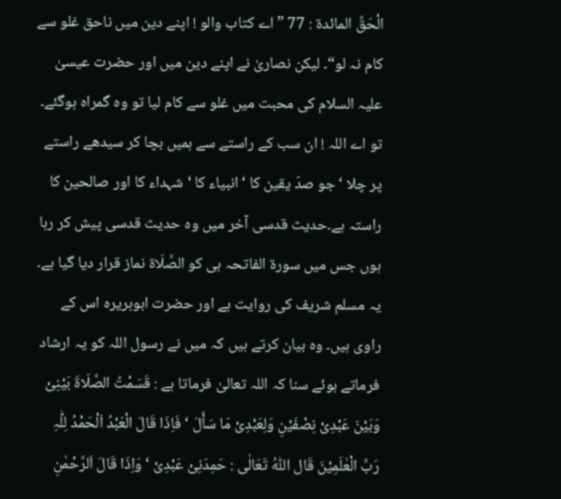الْحَقِّ المائدۃ : 77 ”اے کتاب والو ! اپنے دین میں ناحق غلو سے کام نہ لو“۔ لیکن نصاریٰ نے اپنے دین میں اور حضرت عیسیٰ علیہ السلام کی محبت میں غلو سے کام لیا تو وہ گمراہ ہوگئے۔ تو اے اللہ ! ان سب کے راستے سے ہمیں بچا کر سیدھے راستے پر چلا ‘ جو صدّ یقین کا ‘ انبیاء کا ‘ شہداء کا اور صالحین کا راستہ ہے۔حدیث قدسی آخر میں وہ حدیث قدسی پیش کر رہا ہوں جس میں سورة الفاتحہ ہی کو الصَّلَاۃ نماز قرار دیا گیا ہے۔ یہ مسلم شریف کی روایت ہے اور حضرت ابوہریرہ اس کے راوی ہیں۔ وہ بیان کرتے ہیں کہ میں نے رسول اللہ کو یہ ارشاد فرماتے ہوئے سنا کہ اللہ تعالیٰ فرماتا ہے : قَسَمْتُ الصَّلَاۃَ بَیْنِیْ وَبَیْنَ عَبْدِیْ نِصْفَیْنِ وَلِعَبْدِیْ مَا سَأَلَ ‘ فَاِذَا قَالَ الْعَبْدُ اَلْحَمْدُ لِلّٰہِ رَبِّ الْعٰلَمِیْنَ قَال اللّٰہُ تَعَالٰی : حَمِدَنِیْ عَبْدِیْ ‘ وَاِذَا قَالَ اَلرَّحْمٰنِ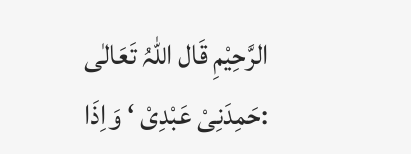الرَّحِیْمِ قَال اللّٰہُ تَعَالٰی :حَمِدَنِیْ عَبْدِیْ ‘ وَاِذَا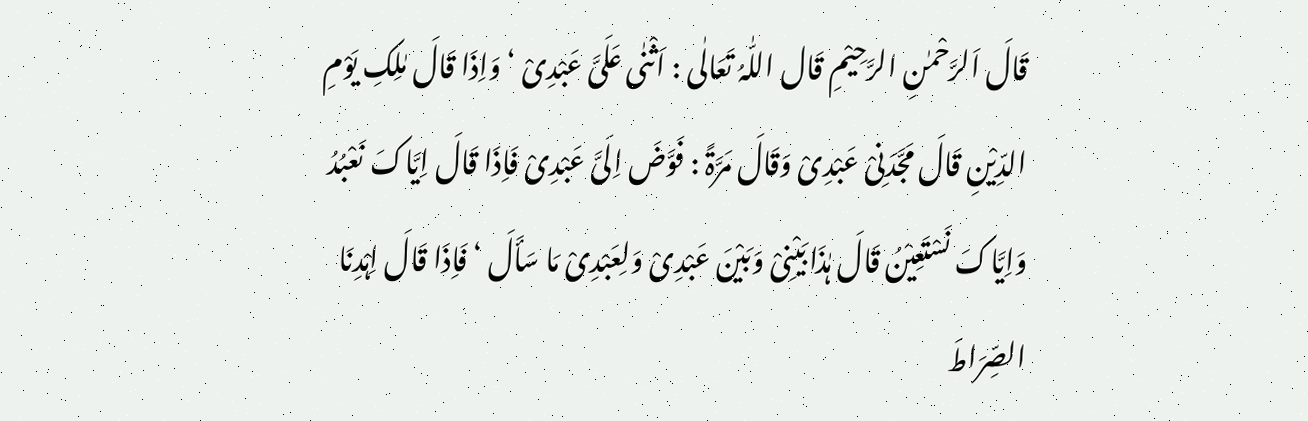قَالَ اَلرَّحْمٰنِ الرَّحِیْمِ قَال اللّٰہُ تَعَالٰی : اَثْنٰی عَلَیَّ عَبْدِیْ ‘ وَاِذَا قَالَ مٰلِکِ یَوْمِ الدِّیْنِ قَالَ مَجَّدَنِیْ عَبْدِیْ وَقَالَ مَرَّۃً : فَوَّضَ اِلَیَّ عَبْدِیْ فَاِذَا قَالَ اِیَّاکَ نَعْبُدُ وَاِیَّاکَ نَسْتَعِیْنُ قَالَ ہٰذَا بَیْنِیْ وَبَیْنَ عَبْدِیْ وَلِعَبْدِیْ مَا سَأَلَ ‘ فَاِذَا قَالَ اِہْدِنَا الصِّرَاطَ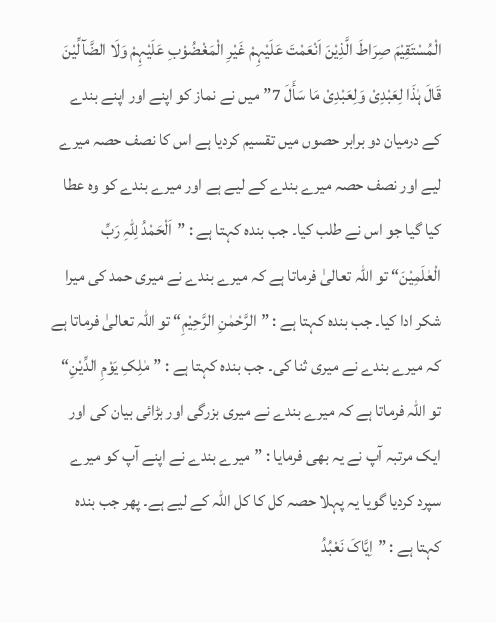الْمُسْتَقِیْمَ صِرَاطَ الَّذِیْنَ اَنْعَمْتَ عَلَیْہِمْ غَیْرِ الْمَغْضُوْبِ عَلَیْہِمْ وَلَا الضَّآلِّیْنَ قَالَ ہٰذَا لِعَبْدِیْ وَلِعَبْدِیْ مَا سَأَلَ 7”میں نے نماز کو اپنے اور اپنے بندے کے درمیان دو برابر حصوں میں تقسیم کردیا ہے اس کا نصف حصہ میرے لیے اور نصف حصہ میرے بندے کے لیے ہے اور میرے بندے کو وہ عطا کیا گیا جو اس نے طلب کیا۔ جب بندہ کہتا ہے : ”اَلْحَمْدُ لِلّٰہِ رَبِّ الْعٰلَمِیْنَ“ تو اللہ تعالیٰ فرماتا ہے کہ میرے بندے نے میری حمد کی میرا شکر ادا کیا۔ جب بندہ کہتا ہے : ”الرَّحْمٰنِ الرَّحِیْمِ“ تو اللہ تعالیٰ فرماتا ہے کہ میرے بندے نے میری ثنا کی۔ جب بندہ کہتا ہے : ”مٰلِکِ یَوْمِ الدِّیْنِ“ تو اللہ فرماتا ہے کہ میرے بندے نے میری بزرگی اور بڑائی بیان کی اور ایک مرتبہ آپ نے یہ بھی فرمایا : ”میرے بندے نے اپنے آپ کو میرے سپرد کردیا گویا یہ پہلا حصہ کل کا کل اللہ کے لیے ہے۔ پھر جب بندہ کہتا ہے : ”اِیَّاکَ نَعْبُدُ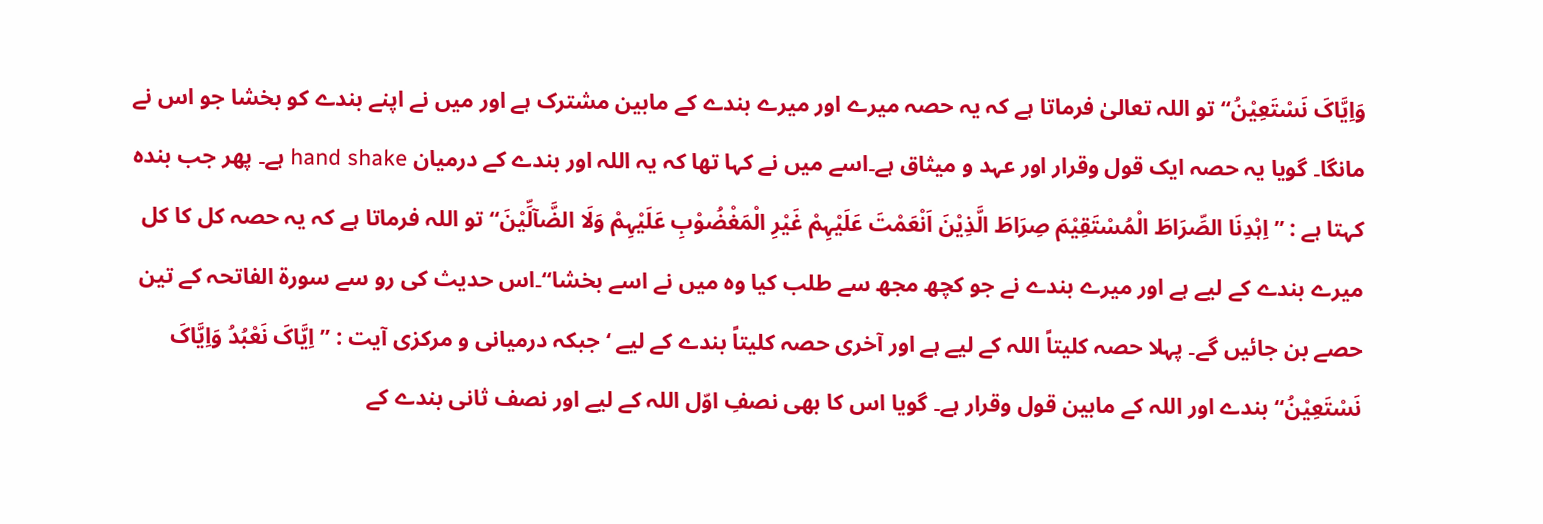وَاِیَّاکَ نَسْتَعِیْنُ“ تو اللہ تعالیٰ فرماتا ہے کہ یہ حصہ میرے اور میرے بندے کے مابین مشترک ہے اور میں نے اپنے بندے کو بخشا جو اس نے مانگا۔ گویا یہ حصہ ایک قول وقرار اور عہد و میثاق ہے۔اسے میں نے کہا تھا کہ یہ اللہ اور بندے کے درمیان hand shake ہے۔ پھر جب بندہ کہتا ہے : ”اِہْدِنَا الصِّرَاطَ الْمُسْتَقِیْمَ صِرَاطَ الَّذِیْنَ اَنْعَمْتَ عَلَیْہِمْ غَیْرِ الْمَغْضُوْبِ عَلَیْہِمْ وَلَا الضَّآلِّیْنَ“ تو اللہ فرماتا ہے کہ یہ حصہ کل کا کل میرے بندے کے لیے ہے اور میرے بندے نے جو کچھ مجھ سے طلب کیا وہ میں نے اسے بخشا“۔اس حدیث کی رو سے سورة الفاتحہ کے تین حصے بن جائیں گے۔ پہلا حصہ کلیتاً اللہ کے لیے ہے اور آخری حصہ کلیتاً بندے کے لیے ‘ جبکہ درمیانی و مرکزی آیت : ”اِیَّاکَ نَعْبُدُ وَاِیَّاکَ نَسْتَعِیْنُ“ بندے اور اللہ کے مابین قول وقرار ہے۔ گویا اس کا بھی نصفِ اوّل اللہ کے لیے اور نصف ثانی بندے کے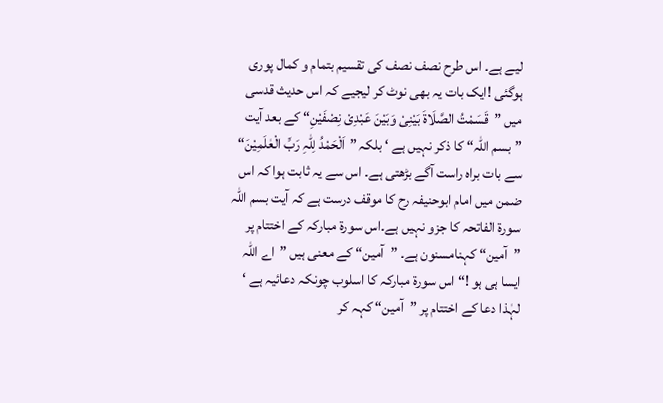لیے ہے۔ اس طرح نصف نصف کی تقسیم بتمام و کمال پوری ہوگئی !ایک بات یہ بھی نوٹ کر لیجیے کہ اس حدیث قدسی میں ”قَسَمْتُ الصَّلَاۃَ بَیْنِیْ وَبَیْنَ عَبْدِیْ نِصْفَیْنِ“ کے بعد آیت ”بسم اللہ“ کا ذکر نہیں ہے ‘ بلکہ ”اَلْحَمْدُ لِلّٰہِ رَبِّ الْعٰلَمِیْنَ“ سے بات براہ راست آگے بڑھتی ہے۔ اس سے یہ ثابت ہوا کہ اس ضمن میں امام ابوحنیفہ رح کا موقف درست ہے کہ آیت بسم اللہ سورة الفاتحہ کا جزو نہیں ہے۔اس سورة مبارکہ کے اختتام پر ”آمین“ کہنامسنون ہے۔ ”آمین“ کے معنی ہیں ”اے اللہ ایسا ہی ہو !“ اس سورة مبارکہ کا اسلوب چونکہ دعائیہ ہے ‘ لہٰذا دعا کے اختتام پر ”آمین“ کہہ کر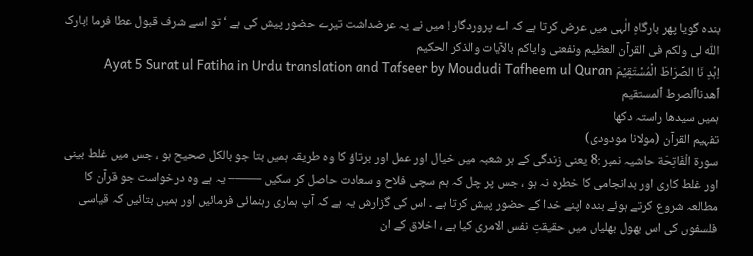بندہ گویا پھر بارگاہِ الٰہی میں عرض کرتا ہے کہ اے پروردگار ! میں نے یہ عرضداشت تیرے حضور پیش کی ہے ‘ تو اسے شرف قبول عطا فرما !بارک اللّٰہ لی ولکم فی القرآن العظیم ونفعنی وایاکم بالآیات والذکر الحکیم
اِہۡدِ نَا الصِّرَاطَ الۡمُسۡتَقِیۡمَ Ayat 5 Surat ul Fatiha in Urdu translation and Tafseer by Moududi Tafheem ul Quran
ٱهدناٱلصرط ٱلمستقيم
ہمیں سیدھا راستہ دکھا
تفہیم القرآن (مولانا مودودی)
سورة الْفَاتِحَة حاشیہ نمبر :8 یعنی زندگی کے ہر شعبہ میں خیال اور عمل اور برتاؤ کا وہ طریقہ ہمیں بتا جو بالکل صحیح ہو ، جس میں غلط بینی اور غلط کاری اور بدانجامی کا خطرہ نہ ہو ، جس پر چل کہ ہم سچی فلاح و سعادت حاصل کر سکیں ——– یہ ہے وہ درخواست جو قرآن کا مطالعہ شروع کرتے ہوئے بندہ اپنے خدا کے حضور پیش کرتا ہے ۔ اس کی گزارش یہ ہے کہ آپ ہماری رہنمائی فرمائیں اور ہمیں بتائیں کہ قیاسی فلسفوں کی اس بھول بھلیاں میں حقیقتِ نفس الامری کیا ہے ، اخلاق کے ان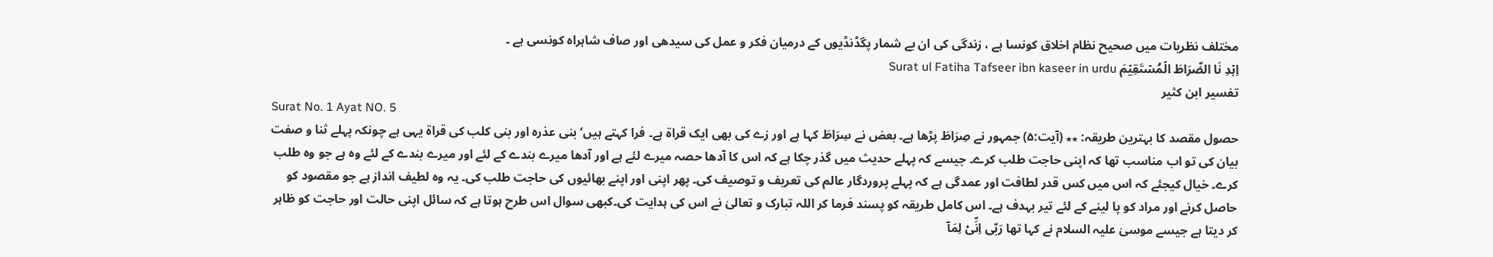مختلف نظریات میں صحیح نظام اخلاق کونسا ہے ، زندگی کی ان بے شمار پگڈنڈیوں کے درمیان فکر و عمل کی سیدھی اور صاف شاہراہ کونسی ہے ۔
اِہۡدِ نَا الصِّرَاطَ الۡمُسۡتَقِیۡمَ Surat ul Fatiha Tafseer ibn kaseer in urdu
تفسیر ابن کثیر
Surat No. 1 Ayat NO. 5
حصول مقصد کا بہترین طریقہ: ٭٭ (آیت:۵) جمہور نے صِرَاطَ پڑھا ہے۔ بعض نے سِرَاطَ کہا ہے اور زے کی بھی ایک قراۃ ہے۔ فرا کہتے ہیں‘ بنی عذرہ اور بنی کلب کی قراۃ یہی ہے چونکہ پہلے ثنا و صفت بیان کی تو اب مناسب تھا کہ اپنی حاجت طلب کرے۔ جیسے کہ پہلے حدیث میں گذر چکا ہے کہ اس کا آدھا حصہ میرے لئے ہے اور آدھا میرے بندے کے لئے اور میرے بندے کے لئے وہ ہے جو وہ طلب کرے۔ خیال کیجئے کہ اس میں کس قدر لطافت اور عمدگی ہے کہ پہلے پروردگار عالم کی تعریف و توصیف کی۔ پھر اپنی اور اپنے بھائیوں کی حاجت طلب کی۔ یہ وہ لطیف انداز ہے جو مقصود کو حاصل کرنے اور مراد کو پا لینے کے لئے تیر بہدف ہے۔ اس کامل طریقہ کو پسند فرما کر اللہ تبارک و تعالیٰ نے اس کی ہدایت کی۔کبھی سوال اس طرح ہوتا ہے کہ سائل اپنی حالت اور حاجت کو ظاہر کر دیتا ہے جیسے موسیٰ علیہ السلام نے کہا تھا رَبّی اِنِّیْ لِمَآ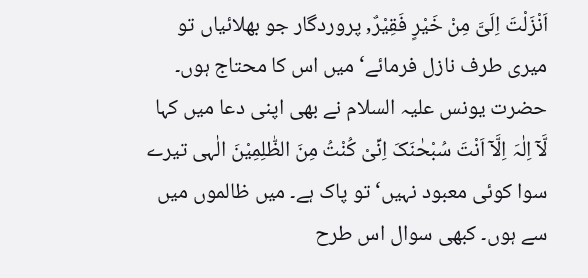اَنْزَلْتَ اِلَیَّ مِنْ خَیْرٍ فَقِیْرٌ‚ پروردگار جو بھلائیاں تو میری طرف نازل فرمائے‘ میں اس کا محتاج ہوں۔ حضرت یونس علیہ السلام نے بھی اپنی دعا میں کہا لَّآ اِلٰہَ اِلَّآ اَنْتَ سُبْحٰنَکَ اِنِّیْ کُنْتُ مِنَ الظّٰلِمِیْنَ الٰہی تیرے سوا کوئی معبود نہیں‘ تو پاک ہے۔ میں ظالموں میں سے ہوں۔ کبھی سوال اس طرح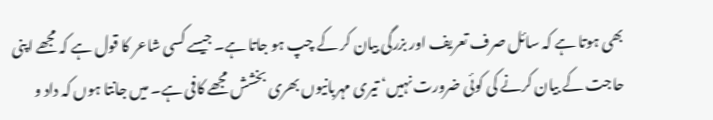بھی ہوتا ہے کہ سائل صرف تعریف اور بزرگی بیان کر کے چپ ہو جاتا ہے۔ جیسے کسی شاعر کا قول ہے کہ مجھے اپنی حاجت کے بیان کرنے کی کوئی ضرورت نہیں‘ تیری مہربانیوں بھری بخشش مجھے کافی ہے۔ میں جانتا ہوں کہ داد و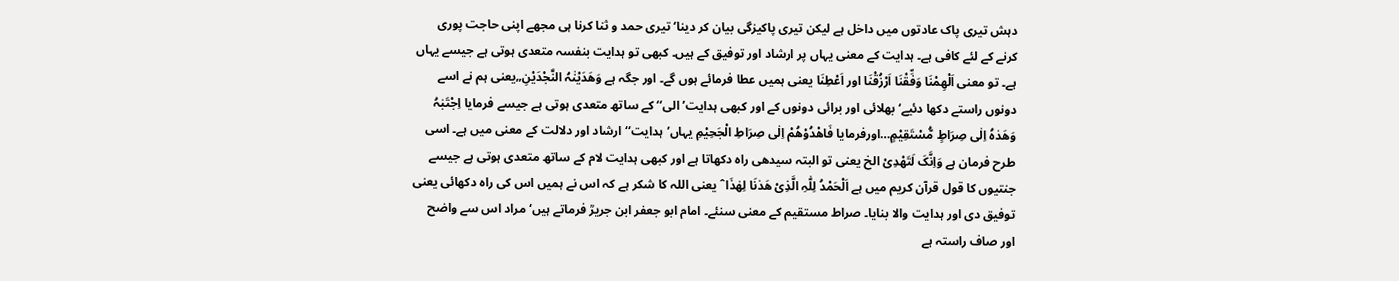دہش تیری پاک عادتوں میں داخل ہے لیکن تیری پاکیزگی بیان کر دینا‘ تیری حمد و ثنا کرنا ہی مجھے اپنی حاجت پوری کرنے کے لئے کافی ہے۔ ہدایت کے معنی یہاں پر ارشاد اور توفیق کے ہیں۔ کبھی تو ہدایت بنفسہ متعدی ہوتی ہے جیسے یہاں ہے۔ تو معنی اَلْھِمْنَا وَفِّقْنَا اَرْزُقْنَا اور اَعْطِنَا یعنی ہمیں عطا فرمائے ہوں گے۔ اور جگہ ہے وَھَدَیْنٰہُ النَّجْدَیْنِ„یعنی ہم نے اسے دونوں راستے دکھا دئیے‘ بھلائی اور برائی دونوں کے اور کبھی ہدایت’ الی‘‘ کے ساتھ متعدی ہوتی ہے جیسے فرمایا اِجْتَبٰہُ وَھَدٰہُ اِلٰی صِرَاطٍ مُّسْتَقِیْمٍ…اورفرمایا فَاھْدُوْھُمْ اِلٰی صِرَاطِ الْجَحِیْمِ یہاں’ہدایت‘‘ارشاد اور دلالت کے معنی میں ہے۔ اسی طرح فرمان ہے وَاِنَّکَ لَتَھْدِیْ الخ یعنی تو البتہ سیدھی راہ دکھاتا ہے اور کبھی ہدایت لام کے ساتھ متعدی ہوتی ہے جیسے جنتیوں کا قول قرآن کریم میں ہے اَلْحَمْدُ لِلّٰہِ الَّذِیْ ھَدٰنَا لِھٰذَاˆ یعنی اللہ کا شکر ہے کہ اس نے ہمیں اس کی راہ دکھائی یعنی توفیق دی اور ہدایت والا بنایا۔ صراط مستقیم کے معنی سنئے۔ امام ابو جعفر ابن جریرؒ فرماتے ہیں‘ مراد اس سے واضح اور صاف راستہ ہے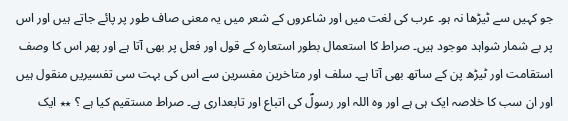جو کہیں سے ٹیڑھا نہ ہو۔ عرب کی لغت میں اور شاعروں کے شعر میں یہ معنی صاف طور پر پائے جاتے ہیں اور اس پر بے شمار شواہد موجود ہیں۔ صراط کا استعمال بطور استعارہ کے قول اور فعل پر بھی آتا ہے اور پھر اس کا وصف استقامت اور ٹیڑھ پن کے ساتھ بھی آتا ہے۔ سلف اور متاخرین مفسرین سے اس کی بہت سی تفسیریں منقول ہیں اور ان سب کا خلاصہ ایک ہی ہے اور وہ اللہ اور رسولؐ کی اتباع اور تابعداری ہے۔ صراط مستقیم کیا ہے ؟ ٭٭ ایک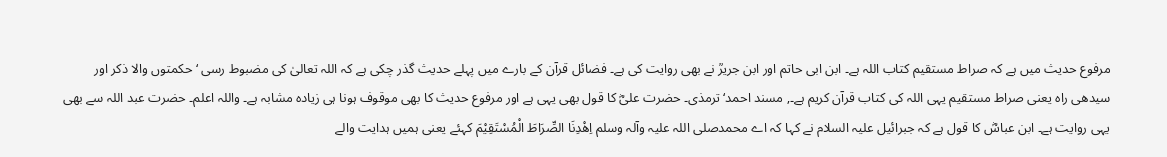مرفوع حدیث میں ہے کہ صراط مستقیم کتاب اللہ ہے۔ ابن ابی حاتم اور ابن جریرؒ نے بھی روایت کی ہے۔ فضائل قرآن کے بارے میں پہلے حدیث گذر چکی ہے کہ اللہ تعالیٰ کی مضبوط رسی ‘حکمتوں والا ذکر اور سیدھی راہ یعنی صراط مستقیم یہی اللہ کی کتاب قرآن کریم ہے۔‚ مسند احمد‘ ترمذی۔ حضرت علیؓ کا قول بھی یہی ہے اور مرفوع حدیث کا بھی موقوف ہونا ہی زیادہ مشابہ ہے۔ واللہ اعلم۔ حضرت عبد اللہ سے بھی یہی روایت ہے۔ ابن عباسؓ کا قول ہے کہ جبرائیل علیہ السلام نے کہا کہ اے محمدصلی اللہ علیہ وآلہ وسلم اِھْدِنَا الصِّرَاطَ الْمُسْتَقِیْمَ کہئے یعنی ہمیں ہدایت والے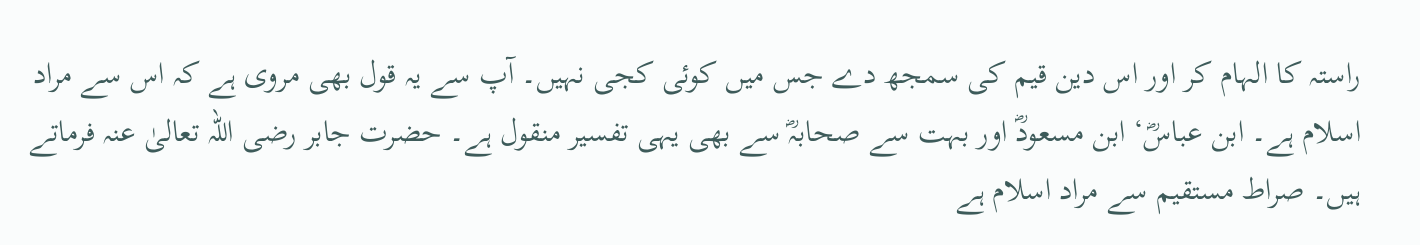راستہ کا الہام کر اور اس دین قیم کی سمجھ دے جس میں کوئی کجی نہیں۔ آپ سے یہ قول بھی مروی ہے کہ اس سے مراد اسلام ہے۔ ابن عباسؓ‘ ابن مسعودؓ اور بہت سے صحابہؓ سے بھی یہی تفسیر منقول ہے۔ حضرت جابر رضی اللہ تعالیٰ عنہ فرماتے ہیں۔ صراط مستقیم سے مراد اسلام ہے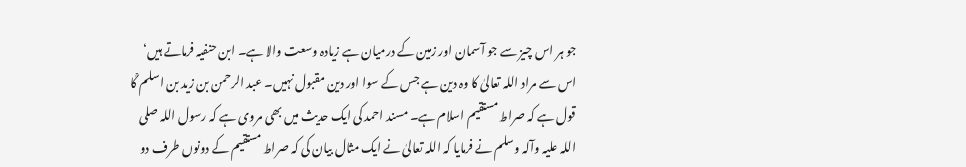جو ہر اس چیز سے جو آسمان اور زمین کے درمیان ہے زیادہ وسعت والا ہے۔ ابن حنفیہ فرماتے ہیں‘ اس سے مراد اللہ تعالیٰ کا وہ دین ہے جس کے سوا اور دین مقبول نہیں۔ عبد الرحمن بن زید بن اسلم ؒکا قول ہے کہ صراط مستقیم اسلام ہے۔ مسند احمد کی ایک حدیث میں بھی مروی ہے کہ رسول اللہ صلی اللہ علیہ وآلہ وسلم نے فرمایا کہ اللہ تعالیٰ نے ایک مثال بیان کی کہ صراط مستقیم کے دونوں طرف دو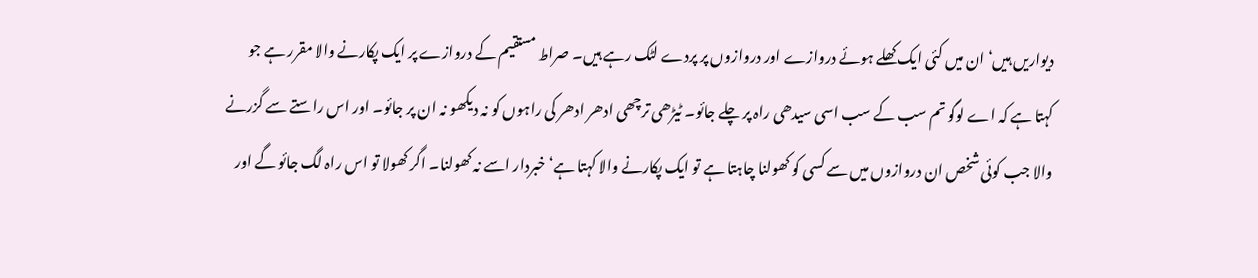دیواریں ہیں‘ ان میں کئی ایک کھلے ہوئے دروازے اور دروازوں پر پردے لٹک رہے ہیں۔ صراط مستقیم کے دروازے پر ایک پکارنے والا مقرر ہے جو کہتا ہے کہ اے لوگو تم سب کے سب اسی سیدھی راہ پر چلے جائو۔ ٹیڑھی ترچھی ادھر ادھر کی راہوں کو نہ دیکھو نہ ان پر جائو۔ اور اس راستے سے گزرنے والا جب کوئی شخص ان دروازوں میں سے کسی کو کھولنا چاہتا ہے تو ایک پکارنے والا کہتا ہے‘ خبردار اسے نہ کھولنا۔ اگر کھولا تو اس راہ لگ جائو گے اور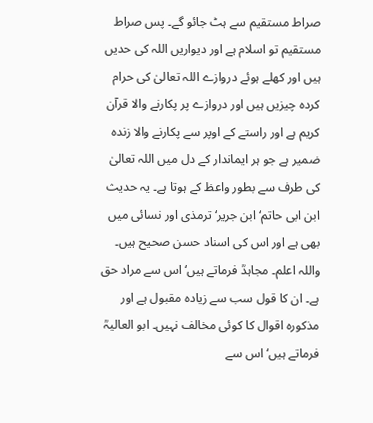صراط مستقیم سے ہٹ جائو گے۔ پس صراط مستقیم تو اسلام ہے اور دیواریں اللہ کی حدیں ہیں اور کھلے ہوئے دروازے اللہ تعالیٰ کی حرام کردہ چیزیں ہیں اور دروازے پر پکارنے والا قرآن کریم ہے اور راستے کے اوپر سے پکارنے والا زندہ ضمیر ہے جو ہر ایماندار کے دل میں اللہ تعالیٰ کی طرف سے بطور واعظ کے ہوتا ہے۔ یہ حدیث ابن ابی حاتم‘ ابن جریر‘ ترمذی اور نسائی میں بھی ہے اور اس کی اسناد حسن صحیح ہیں۔ واللہ اعلم۔ مجاہدؒ فرماتے ہیں‘ اس سے مراد حق ہے۔ ان کا قول سب سے زیادہ مقبول ہے اور مذکورہ اقوال کا کوئی مخالف نہیں۔ ابو العالیہؒ فرماتے ہیں‘ اس سے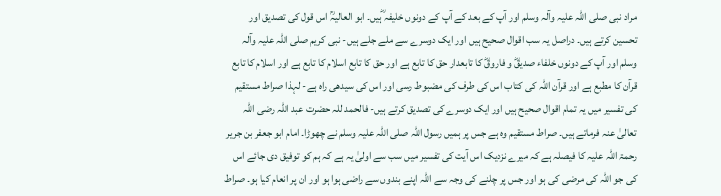مراد نبی صلی اللہ علیہ وآلہ وسلم اور آپ کے بعد کے آپ کے دونوں خلیفہ ؓہیں۔ ابو العالیہؒ اس قول کی تصدیق اور تحسین کرتے ہیں۔ دراصل یہ سب اقوال صحیح ہیں اور ایک دوسرے سے ملے جلے ہیں- نبی کریم صلی اللہ علیہ وآلہ وسلم اور آپ کے دونوں خلفاء صدیقؓ و فاروقؓ کا تابعدار حق کا تابع ہے اور حق کا تابع اسلام کا تابع ہے اور اسلام کا تابع قرآن کا مطبع ہے اور قرآن اللہ کی کتاب اس کی طرف کی مضبوط رسی اور اس کی سیدھی راہ ہے- لہذا صراط مستقیم کی تفسیر میں یہ تمام اقوال صحیح ہیں اور ایک دوسرے کی تصدیق کرتے ہیں- فالحمد للہ حضرت عبد اللہ رضی اللہ تعالیٰ عنہ فرماتے ہیں۔ صراط مستقیم وہ ہے جس پر ہمیں رسول اللہ صلی اللہ علیہ وسلم نے چھوڑا۔ امام ابو جعفر بن جریر رحمۃ اللہ علیہ کا فیصلہ ہے کہ میرے نزدیک اس آیت کی تفسیر میں سب سے اولیٰ یہ ہے کہ ہم کو توفیق دی جائے اس کی جو اللہ کی مرضی کی ہو اور جس پر چلنے کی وجہ سے اللہ اپنے بندوں سے راضی ہوا ہو اور ان پر انعام کیا ہو۔ صراط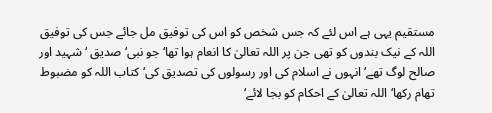مستقیم یہی ہے اس لئے کہ جس شخص کو اس کی توفیق مل جائے جس کی توفیق اللہ کے نیک بندوں کو تھی جن پر اللہ تعالیٰ کا انعام ہوا تھا‘ جو نبی‘ صدیق ‘ شہید اور صالح لوگ تھے‘ انہوں نے اسلام کی اور رسولوں کی تصدیق کی‘ کتاب اللہ کو مضبوط تھام رکھا‘ اللہ تعالیٰ کے احکام کو بجا لائے‘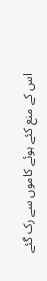اس کے منع کئے ہوئے کاموں سے رک گئے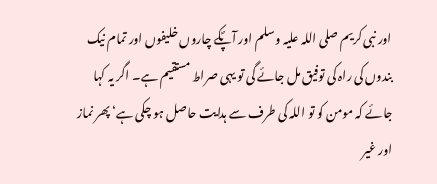اور نبی کریم صلی اللہ علیہ وسلم اور آپؐکے چاروں خلیفوں اور تمام نیک بندوں کی راہ کی توفیق مل جائے گی تو یہی صراط مستقیم ہے۔ اگر یہ کہا جائے کہ مومن کو تو اللہ کی طرف سے ہدایت حاصل ہو چکی ہے‘ پھر نماز اور غیر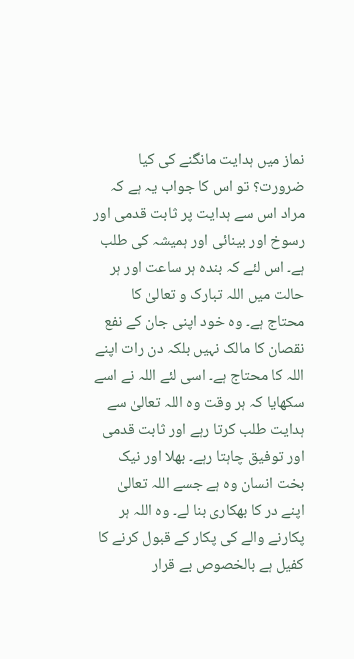نماز میں ہدایت مانگنے کی کیا ضرورت؟ تو اس کا جواب یہ ہے کہ مراد اس سے ہدایت پر ثابت قدمی اور رسوخ اور بینائی اور ہمیشہ کی طلب ہے۔ اس لئے کہ بندہ ہر ساعت اور ہر حالت میں اللہ تبارک و تعالیٰ کا محتاج ہے۔ وہ خود اپنی جان کے نفع نقصان کا مالک نہیں بلکہ دن رات اپنے اللہ کا محتاج ہے۔ اسی لئے اللہ نے اسے سکھایا کہ ہر وقت وہ اللہ تعالیٰ سے ہدایت طلب کرتا رہے اور ثابت قدمی اور توفیق چاہتا رہے۔ بھلا اور نیک بخت انسان وہ ہے جسے اللہ تعالیٰ اپنے در کا بھکاری بنا لے۔ وہ اللہ ہر پکارنے والے کی پکار کے قبول کرنے کا کفیل ہے بالخصوص بے قرار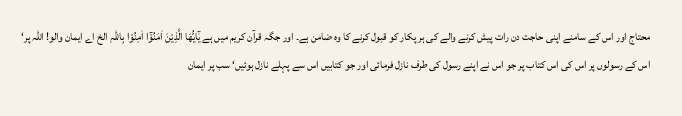محتاج اور اس کے سامنے اپنی حاجت دن رات پیش کرنے والے کی ہر پکار کو قبول کرنے کا وہ ضامن ہے۔ اور جگہ قرآن کریم میں ہے یٰٓایُّھَا الَّذِیْنَ اٰمَنُوْٓا اٰمِنُوْا بِاللّٰہِ الخ اے ایمان والو! اللہ پر‘ اس کے رسولوں پر اس کی اس کتاب پر جو اس نے اپنے رسول کی طرف نازل فرمائی اور جو کتابیں اس سے پہلے نازل ہوئیں‘ سب پر ایمان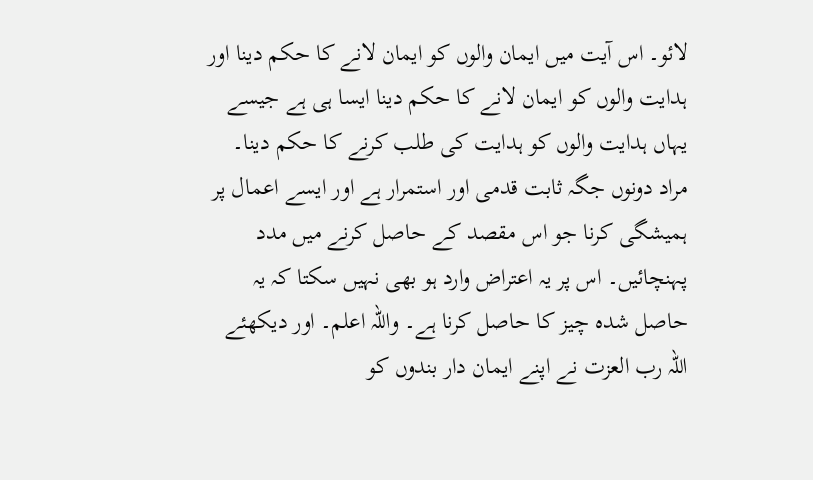لائو۔ اس آیت میں ایمان والوں کو ایمان لانے کا حکم دینا اور ہدایت والوں کو ایمان لانے کا حکم دینا ایسا ہی ہے جیسے یہاں ہدایت والوں کو ہدایت کی طلب کرنے کا حکم دینا۔ مراد دونوں جگہ ثابت قدمی اور استمرار ہے اور ایسے اعمال پر ہمیشگی کرنا جو اس مقصد کے حاصل کرنے میں مدد پہنچائیں۔ اس پر یہ اعتراض وارد ہو بھی نہیں سکتا کہ یہ حاصل شدہ چیز کا حاصل کرنا ہے۔ واللہ اعلم۔ اور دیکھئے اللہ رب العزت نے اپنے ایمان دار بندوں کو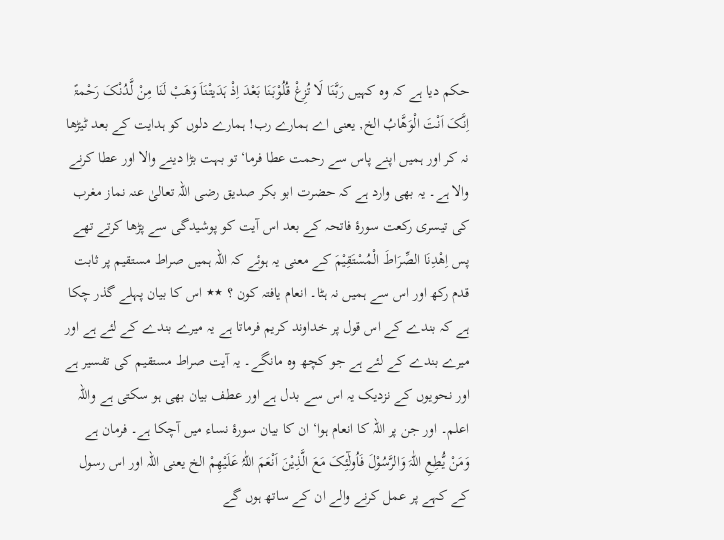حکم دیا ہے کہ وہ کہیں رَبَّنَا لَا تُزِغْ قُلُوْبَنَا بَعْدَ اِذْ ہَدَیتْنَاَ وَھَبْ لَنَا مِنْ لَّدُنْکَ رَحْمۃً اِنَّکَ اَنْتَ الْوَھَّابُ الخ‚ یعنی اے ہمارے رب! ہمارے دلوں کو ہدایت کے بعد ٹیڑھا نہ کر اور ہمیں اپنے پاس سے رحمت عطا فرما‘ تو بہت بڑا دینے والا اور عطا کرنے والا ہے۔ یہ بھی وارد ہے کہ حضرت ابو بکر صدیق رضی اللہ تعالیٰ عنہ نماز مغرب کی تیسری رکعت سورۂ فاتحہ کے بعد اس آیت کو پوشیدگی سے پڑھا کرتے تھے پس اِھْدِنَا الصِّرَاطَ الْمُسْتَقِیْمَ کے معنی یہ ہوئے کہ اللہ ہمیں صراط مستقیم پر ثابت قدم رکھ اور اس سے ہمیں نہ ہٹا۔ انعام یافتہ کون ؟ ٭٭ اس کا بیان پہلے گذر چکا ہے کہ بندے کے اس قول پر خداوند کریم فرماتا ہے یہ میرے بندے کے لئے ہے اور میرے بندے کے لئے ہے جو کچھ وہ مانگے۔ یہ آیت صراط مستقیم کی تفسیر ہے اور نحویوں کے نزدیک یہ اس سے بدل ہے اور عطف بیان بھی ہو سکتی ہے واللہ اعلم۔ اور جن پر اللہ کا انعام ہوا‘ ان کا بیان سورۂ نساء میں آچکا ہے۔ فرمان ہے وَمَنْ یُّطِعِ اللّٰہَ وَالرَّسُوْلَ فَاُولٰٓئِکَ مَعَ الَّذِیْنَ اَنْعَمَ اللّٰہُ عَلَیْھِمْ الخ یعنی اللہ اور اس رسول کے کہے پر عمل کرنے والے ان کے ساتھ ہوں گے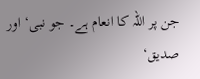جن پر اللہ کا انعام ہے۔ جو نبی‘ اور صدیق‘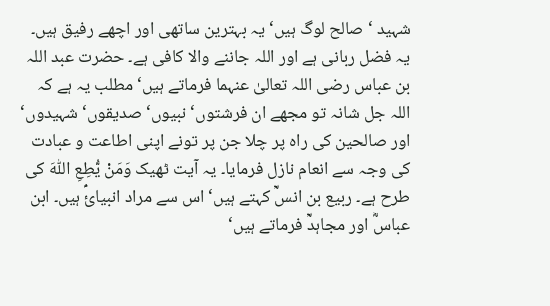شہید ‘ صالح لوگ ہیں‘ یہ بہترین ساتھی اور اچھے رفیق ہیں۔ یہ فضل ربانی ہے اور اللہ جاننے والا کافی ہے۔ حضرت عبد اللہ بن عباس رضی اللہ تعالیٰ عنہما فرماتے ہیں‘ مطلب یہ ہے کہ اللہ جل شانہ تو مجھے ان فرشتوں‘ نبیوں‘ صدیقوں‘ شہیدوں‘ اور صالحین کی راہ پر چلا جن پر تونے اپنی اطاعت و عبادت کی وجہ سے انعام نازل فرمایا۔ یہ آیت ٹھیک وَمَنْ یُّطِعِ اللّٰہَ کی طرح ہے۔ ربیع بن انسؒ کہتے ہیں‘ اس سے مراد انبیائؑ ہیں۔ ابن عباسؓ اور مجاہدؒ فرماتے ہیں‘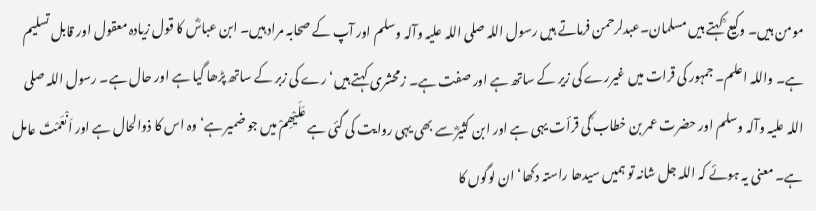مومن ہیں۔ وکیع ؒ کہتے ہیں مسلمان۔عبدلرحمن فرماتے ہیں رسول اللہ صلی اللہ علیہ وآلہ وسلم اور آپ کے صحابہ مراد ہیں۔ ابن عباسؓ کا قول زیادہ معقول اور قابل تسلیم ہے۔ واللہ اعلم۔ جمہور کی قرات میں غیررے کی زیر کے ساتھ ہے اور صفت ہے۔ زمحشری کہتے ہیں‘ رے کی زبر کے ساتھ پڑھا گیا ہے اور حال ہے۔ رسول اللہ صلی اللہ علیہ وآلہ وسلم اور حضرت عمر بن خطاب ؓکی قرأت یہی ہے اور ابن کثیرؓ سے بھی یہی روایت کی گئی ہے عَلَیْھِمْ میں جو ضمیر ہے‘ وہ اس کا ذوالحال ہے اور اَنْعَمْتَ عامل ہے۔ معنی یہ ہوئے کہ اللہ جل شانہ تو ہمیں سیدھا راستہ دکھا‘ ان لوگوں کا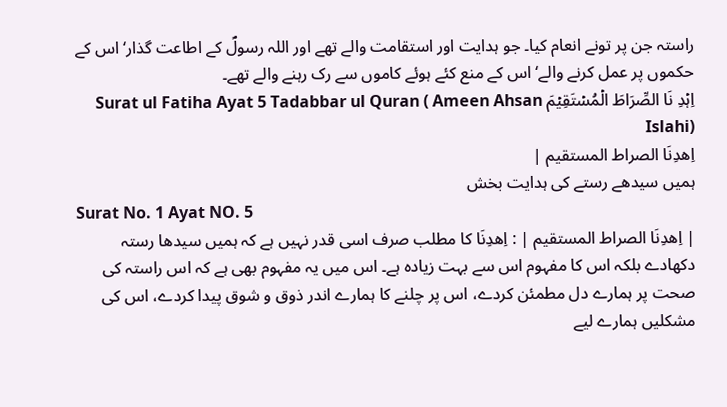راستہ جن پر تونے انعام کیا۔ جو ہدایت اور استقامت والے تھے اور اللہ رسولؐ کے اطاعت گذار‘ اس کے حکموں پر عمل کرنے والے‘ اس کے منع کئے ہوئے کاموں سے رک رہنے والے تھے۔
اِہۡدِ نَا الصِّرَاطَ الۡمُسۡتَقِیۡمَ Surat ul Fatiha Ayat 5 Tadabbar ul Quran ( Ameen Ahsan Islahi)
اِھدِنَا الصراط المستقیم |
ہمیں سیدھے رستے کی ہدایت بخش
Surat No. 1 Ayat NO. 5
| اِھدِنَا الصراط المستقیم | : اِھدِنَا کا مطلب صرف اسی قدر نہیں ہے کہ ہمیں سیدھا رستہ دکھادے بلکہ اس کا مفہوم اس سے بہت زیادہ ہے۔ اس میں یہ مفہوم بھی ہے کہ اس راستہ کی صحت پر ہمارے دل مطمئن کردے، اس پر چلنے کا ہمارے اندر ذوق و شوق پیدا کردے، اس کی مشکلیں ہمارے لیے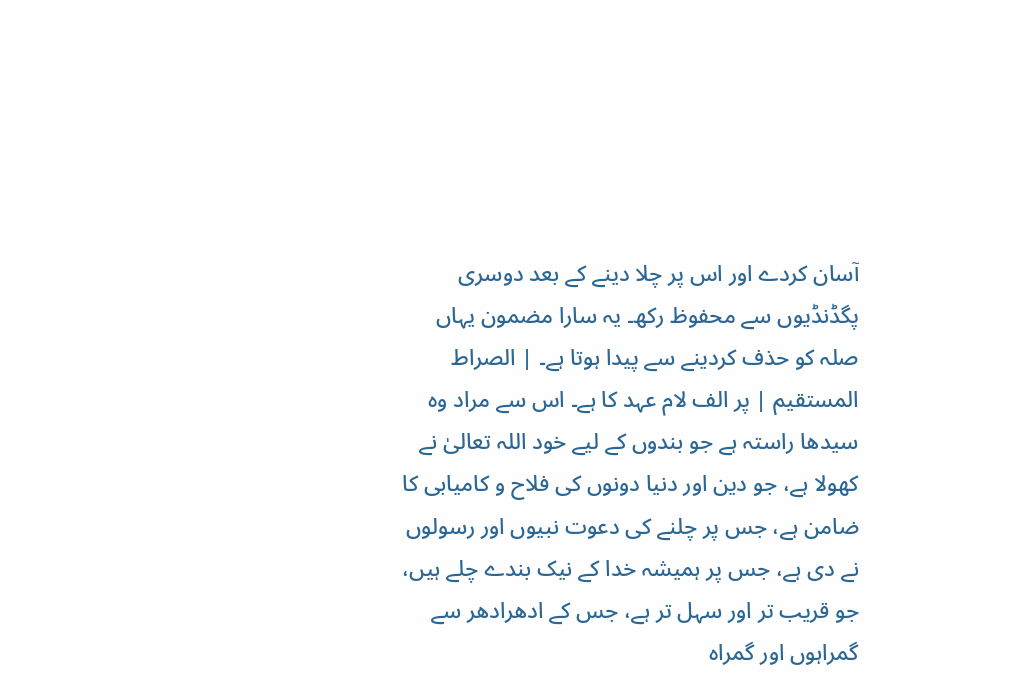آسان کردے اور اس پر چلا دینے کے بعد دوسری پگڈنڈیوں سے محفوظ رکھ۔ یہ سارا مضمون یہاں صلہ کو حذف کردینے سے پیدا ہوتا ہے۔ | الصراط المستقیم | پر الف لام عہد کا ہے۔ اس سے مراد وہ سیدھا راستہ ہے جو بندوں کے لیے خود اللہ تعالیٰ نے کھولا ہے، جو دین اور دنیا دونوں کی فلاح و کامیابی کا ضامن ہے، جس پر چلنے کی دعوت نبیوں اور رسولوں نے دی ہے، جس پر ہمیشہ خدا کے نیک بندے چلے ہیں، جو قریب تر اور سہل تر ہے، جس کے ادھرادھر سے گمراہوں اور گمراہ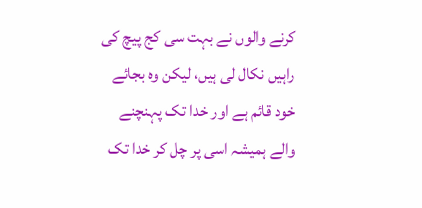کرنے والوں نے بہت سی کج پیچ کی راہیں نکال لی ہیں، لیکن وہ بجائے خود قائم ہے اور خدا تک پہنچنے والے ہمیشہ اسی پر چل کر خدا تک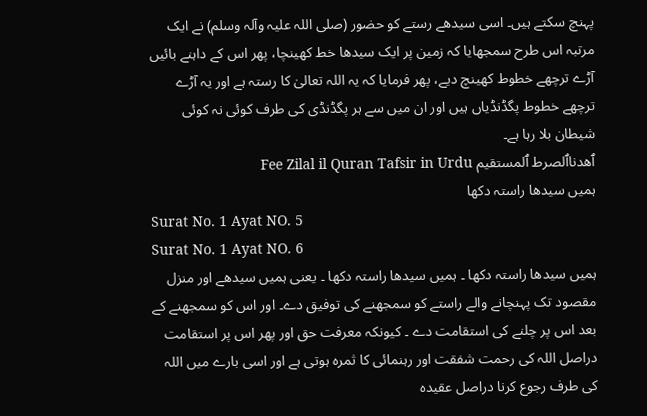پہنچ سکتے ہیں۔ اسی سیدھے رستے کو حضور (صلی اللہ علیہ وآلہ وسلم) نے ایک مرتبہ اس طرح سمجھایا کہ زمین پر ایک سیدھا خط کھینچا، پھر اس کے داہنے بائیں آڑے ترچھے خطوط کھینچ دیے، پھر فرمایا کہ یہ اللہ تعالیٰ کا رستہ ہے اور یہ آڑے ترچھے خطوط پگڈنڈیاں ہیں اور ان میں سے ہر پگڈنڈی کی طرف کوئی نہ کوئی شیطان بلا رہا ہے۔
ٱهدناٱلصرط ٱلمستقيم Fee Zilal il Quran Tafsir in Urdu
ہمیں سیدھا راستہ دکھا
Surat No. 1 Ayat NO. 5
Surat No. 1 Ayat NO. 6
ہمیں سیدھا راستہ دکھا ۔ ہمیں سیدھا راستہ دکھا ۔ یعنی ہمیں سیدھے اور منزل مقصود تک پہنچانے والے راستے کو سمجھنے کی توفیق دے۔ اور اس کو سمجھنے کے بعد اس پر چلنے کی استقامت دے ۔ کیونکہ معرفت حق اور پھر اس پر استقامت دراصل اللہ کی رحمت شفقت اور رہنمائی کا ثمرہ ہوتی ہے اور اسی بارے میں اللہ کی طرف رجوع کرنا دراصل عقیدہ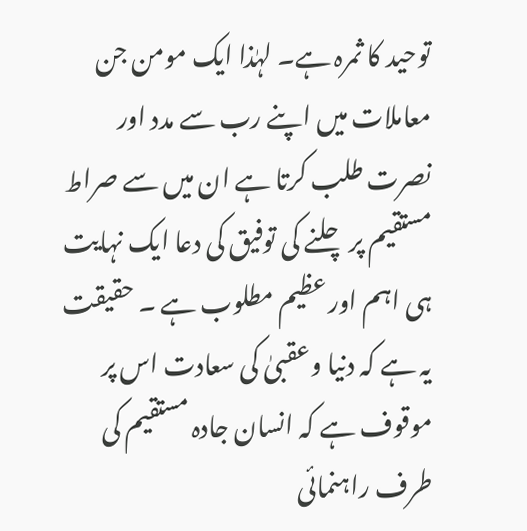توحید کا ثمرہ ہے۔ لہٰذا ایک مومن جن معاملات میں اپنے رب سے مدد اور نصرت طلب کرتا ہے ان میں سے صراط مستقیم پر چلنے کی توفیق کی دعا ایک نہایت ہی اہم اور عظیم مطلوب ہے ۔ حقیقت یہ ہے کہ دنیا وعقبیٰ کی سعادت اس پر موقوف ہے کہ انسان جادہ مستقیم کی طرف راہنمائی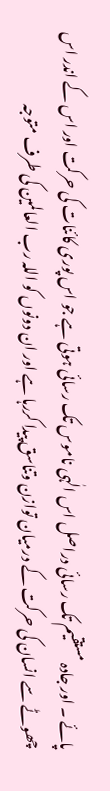پائے ۔ اور جادہ مستقیم تک رسائی دراصل اس الٰہی ناموس تک رسائی ہوتی ہے جو اس پوری کائنات کی حرکت اور اس کے اندر اس چھوٹے سے انسان کی حرکت کے درمیان توازن وتناسق پیدا کررہا ہے اور ان دونوں کو اللہ رب العالمین کی طرف متوجہ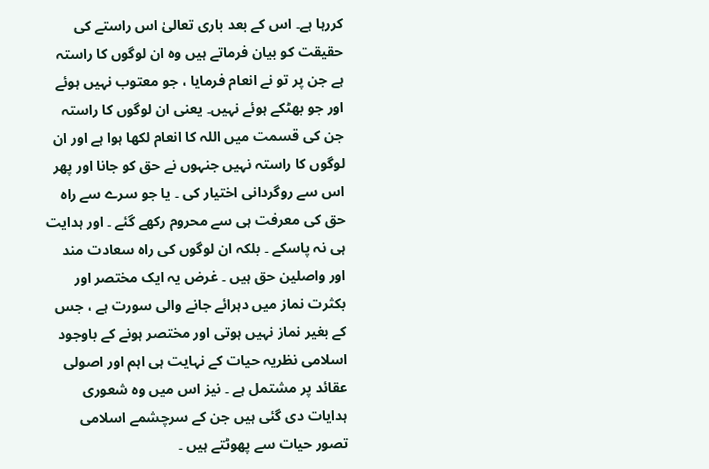کررہا ہے۔ اس کے بعد باری تعالیٰ اس راستے کی حقیقت کو بیان فرماتے ہیں وہ ان لوگوں کا راستہ ہے جن پر تو نے انعام فرمایا ، جو معتوب نہیں ہوئے اور جو بھٹکے ہوئے نہیں۔ یعنی ان لوگوں کا راستہ جن کی قسمت میں اللہ کا انعام لکھا ہوا ہے اور ان لوگوں کا راستہ نہیں جنہوں نے حق کو جانا اور پھر اس سے روگردانی اختیار کی ۔ یا جو سرے سے راہ حق کی معرفت ہی سے محروم رکھے گئے ۔ اور ہدایت ہی نہ پاسکے ۔ بلکہ ان لوگوں کی راہ سعادت مند اور واصلین حق ہیں ۔ غرض یہ ایک مختصر اور بکثرت نماز میں دہرائے جانے والی سورت ہے ، جس کے بغیر نماز نہیں ہوتی اور مختصر ہونے کے باوجود اسلامی نظریہ حیات کے نہایت ہی اہم اور اصولی عقائد پر مشتمل ہے ۔ نیز اس میں وہ شعوری ہدایات دی گئی ہیں جن کے سرچشمے اسلامی تصور حیات سے پھوٹتے ہیں ۔